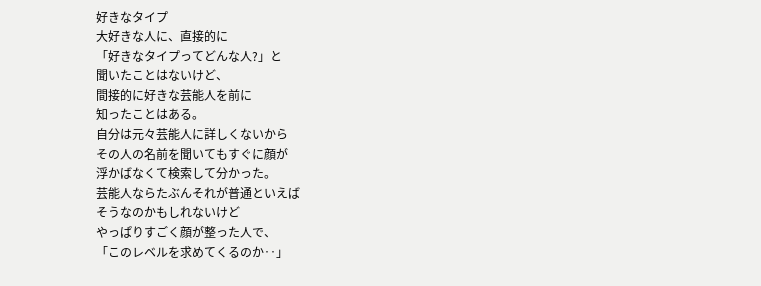好きなタイプ
大好きな人に、直接的に
「好きなタイプってどんな人?」と
聞いたことはないけど、
間接的に好きな芸能人を前に
知ったことはある。
自分は元々芸能人に詳しくないから
その人の名前を聞いてもすぐに顔が
浮かばなくて検索して分かった。
芸能人ならたぶんそれが普通といえば
そうなのかもしれないけど
やっぱりすごく顔が整った人で、
「このレベルを求めてくるのか‥」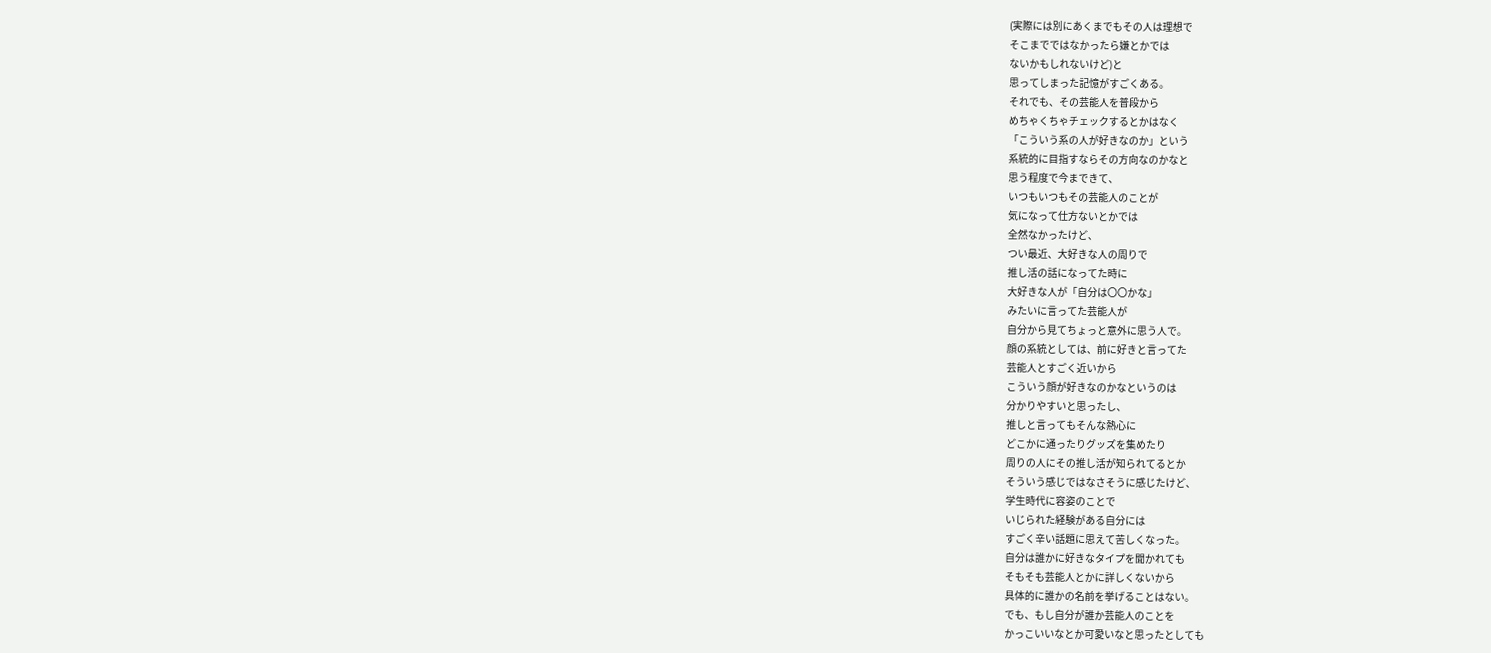(実際には別にあくまでもその人は理想で
そこまでではなかったら嫌とかでは
ないかもしれないけど)と
思ってしまった記憶がすごくある。
それでも、その芸能人を普段から
めちゃくちゃチェックするとかはなく
「こういう系の人が好きなのか」という
系統的に目指すならその方向なのかなと
思う程度で今まできて、
いつもいつもその芸能人のことが
気になって仕方ないとかでは
全然なかったけど、
つい最近、大好きな人の周りで
推し活の話になってた時に
大好きな人が「自分は〇〇かな」
みたいに言ってた芸能人が
自分から見てちょっと意外に思う人で。
顔の系統としては、前に好きと言ってた
芸能人とすごく近いから
こういう顔が好きなのかなというのは
分かりやすいと思ったし、
推しと言ってもそんな熱心に
どこかに通ったりグッズを集めたり
周りの人にその推し活が知られてるとか
そういう感じではなさそうに感じたけど、
学生時代に容姿のことで
いじられた経験がある自分には
すごく辛い話題に思えて苦しくなった。
自分は誰かに好きなタイプを聞かれても
そもそも芸能人とかに詳しくないから
具体的に誰かの名前を挙げることはない。
でも、もし自分が誰か芸能人のことを
かっこいいなとか可愛いなと思ったとしても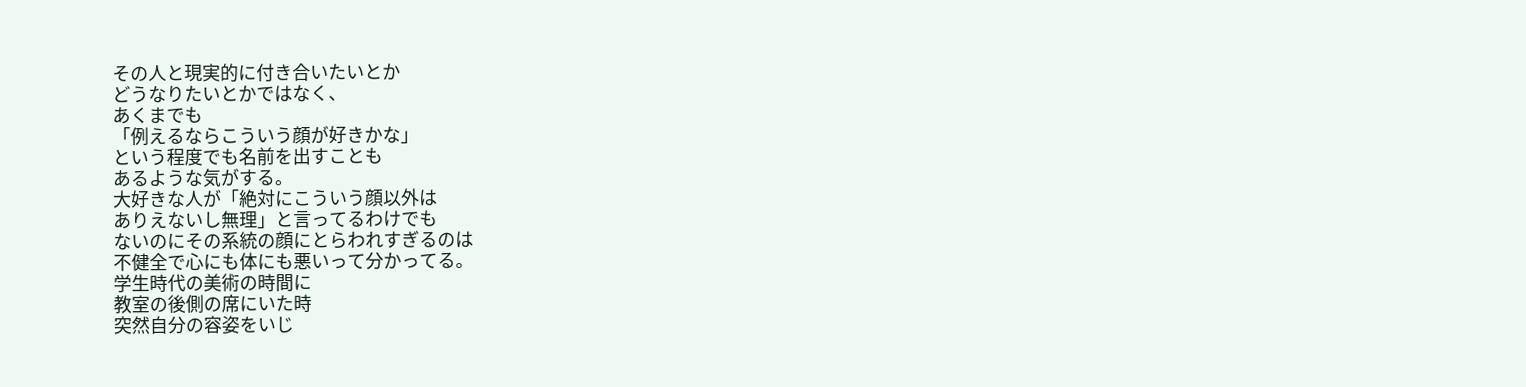その人と現実的に付き合いたいとか
どうなりたいとかではなく、
あくまでも
「例えるならこういう顔が好きかな」
という程度でも名前を出すことも
あるような気がする。
大好きな人が「絶対にこういう顔以外は
ありえないし無理」と言ってるわけでも
ないのにその系統の顔にとらわれすぎるのは
不健全で心にも体にも悪いって分かってる。
学生時代の美術の時間に
教室の後側の席にいた時
突然自分の容姿をいじ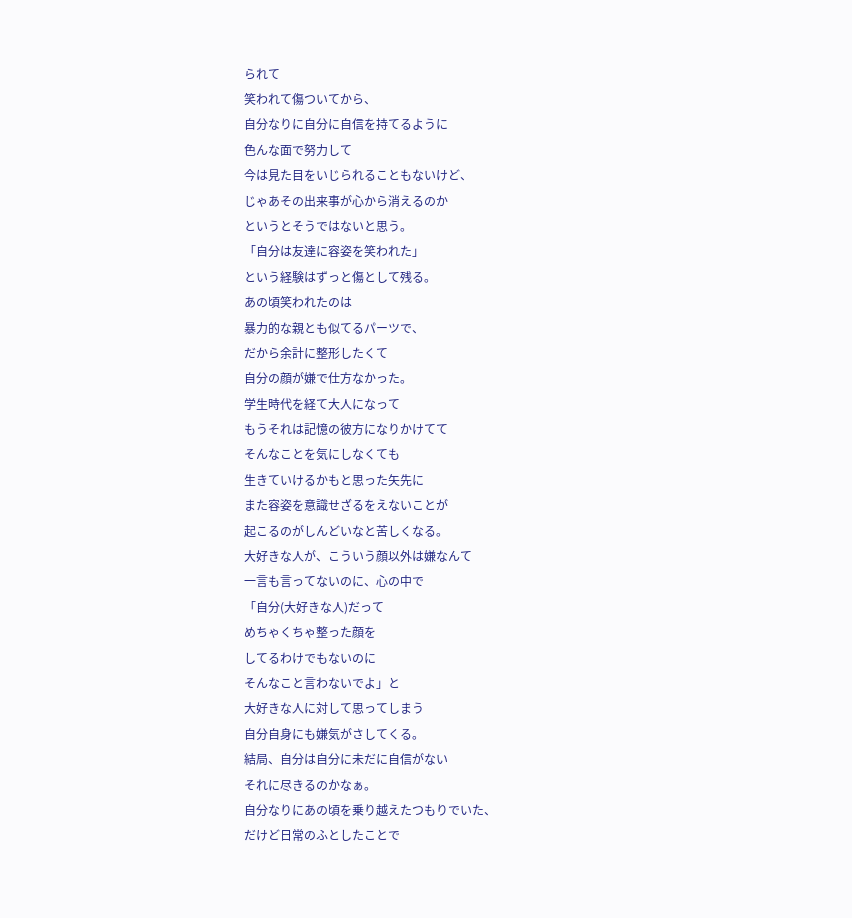られて
笑われて傷ついてから、
自分なりに自分に自信を持てるように
色んな面で努力して
今は見た目をいじられることもないけど、
じゃあその出来事が心から消えるのか
というとそうではないと思う。
「自分は友達に容姿を笑われた」
という経験はずっと傷として残る。
あの頃笑われたのは
暴力的な親とも似てるパーツで、
だから余計に整形したくて
自分の顔が嫌で仕方なかった。
学生時代を経て大人になって
もうそれは記憶の彼方になりかけてて
そんなことを気にしなくても
生きていけるかもと思った矢先に
また容姿を意識せざるをえないことが
起こるのがしんどいなと苦しくなる。
大好きな人が、こういう顔以外は嫌なんて
一言も言ってないのに、心の中で
「自分(大好きな人)だって
めちゃくちゃ整った顔を
してるわけでもないのに
そんなこと言わないでよ」と
大好きな人に対して思ってしまう
自分自身にも嫌気がさしてくる。
結局、自分は自分に未だに自信がない
それに尽きるのかなぁ。
自分なりにあの頃を乗り越えたつもりでいた、
だけど日常のふとしたことで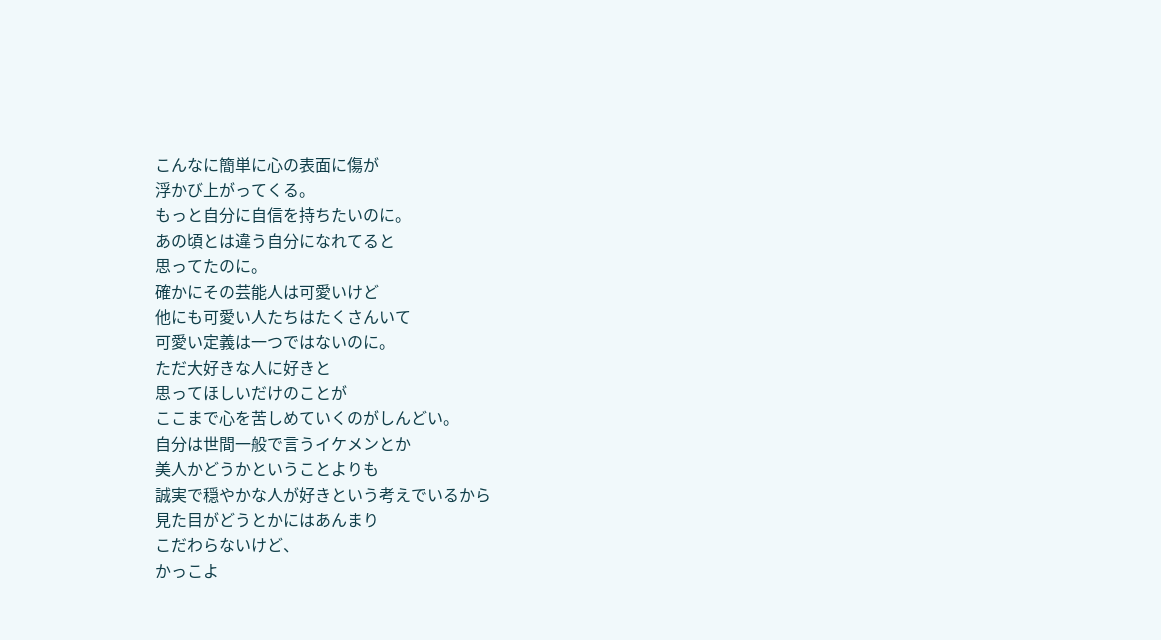こんなに簡単に心の表面に傷が
浮かび上がってくる。
もっと自分に自信を持ちたいのに。
あの頃とは違う自分になれてると
思ってたのに。
確かにその芸能人は可愛いけど
他にも可愛い人たちはたくさんいて
可愛い定義は一つではないのに。
ただ大好きな人に好きと
思ってほしいだけのことが
ここまで心を苦しめていくのがしんどい。
自分は世間一般で言うイケメンとか
美人かどうかということよりも
誠実で穏やかな人が好きという考えでいるから
見た目がどうとかにはあんまり
こだわらないけど、
かっこよ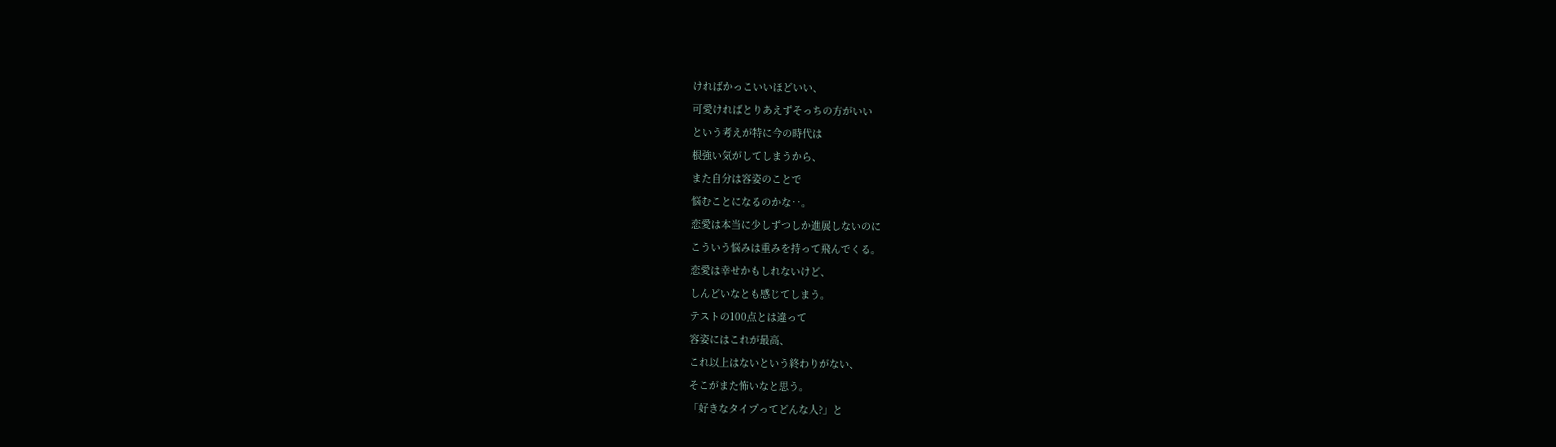ければかっこいいほどいい、
可愛ければとりあえずそっちの方がいい
という考えが特に今の時代は
根強い気がしてしまうから、
また自分は容姿のことで
悩むことになるのかな‥。
恋愛は本当に少しずつしか進展しないのに
こういう悩みは重みを持って飛んでくる。
恋愛は幸せかもしれないけど、
しんどいなとも感じてしまう。
テストの100点とは違って
容姿にはこれが最高、
これ以上はないという終わりがない、
そこがまた怖いなと思う。
「好きなタイプってどんな人?」と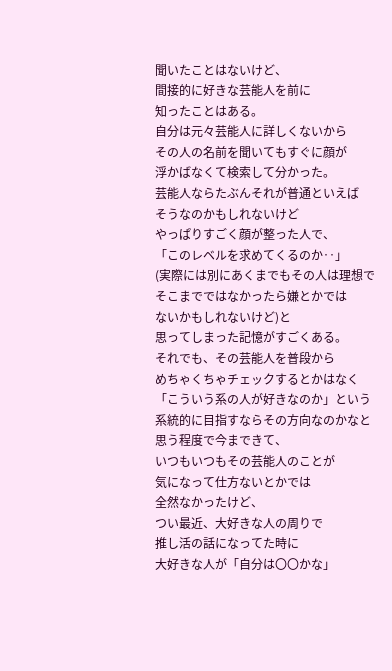聞いたことはないけど、
間接的に好きな芸能人を前に
知ったことはある。
自分は元々芸能人に詳しくないから
その人の名前を聞いてもすぐに顔が
浮かばなくて検索して分かった。
芸能人ならたぶんそれが普通といえば
そうなのかもしれないけど
やっぱりすごく顔が整った人で、
「このレベルを求めてくるのか‥」
(実際には別にあくまでもその人は理想で
そこまでではなかったら嫌とかでは
ないかもしれないけど)と
思ってしまった記憶がすごくある。
それでも、その芸能人を普段から
めちゃくちゃチェックするとかはなく
「こういう系の人が好きなのか」という
系統的に目指すならその方向なのかなと
思う程度で今まできて、
いつもいつもその芸能人のことが
気になって仕方ないとかでは
全然なかったけど、
つい最近、大好きな人の周りで
推し活の話になってた時に
大好きな人が「自分は〇〇かな」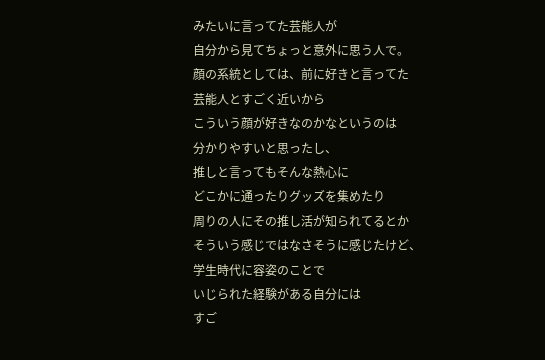みたいに言ってた芸能人が
自分から見てちょっと意外に思う人で。
顔の系統としては、前に好きと言ってた
芸能人とすごく近いから
こういう顔が好きなのかなというのは
分かりやすいと思ったし、
推しと言ってもそんな熱心に
どこかに通ったりグッズを集めたり
周りの人にその推し活が知られてるとか
そういう感じではなさそうに感じたけど、
学生時代に容姿のことで
いじられた経験がある自分には
すご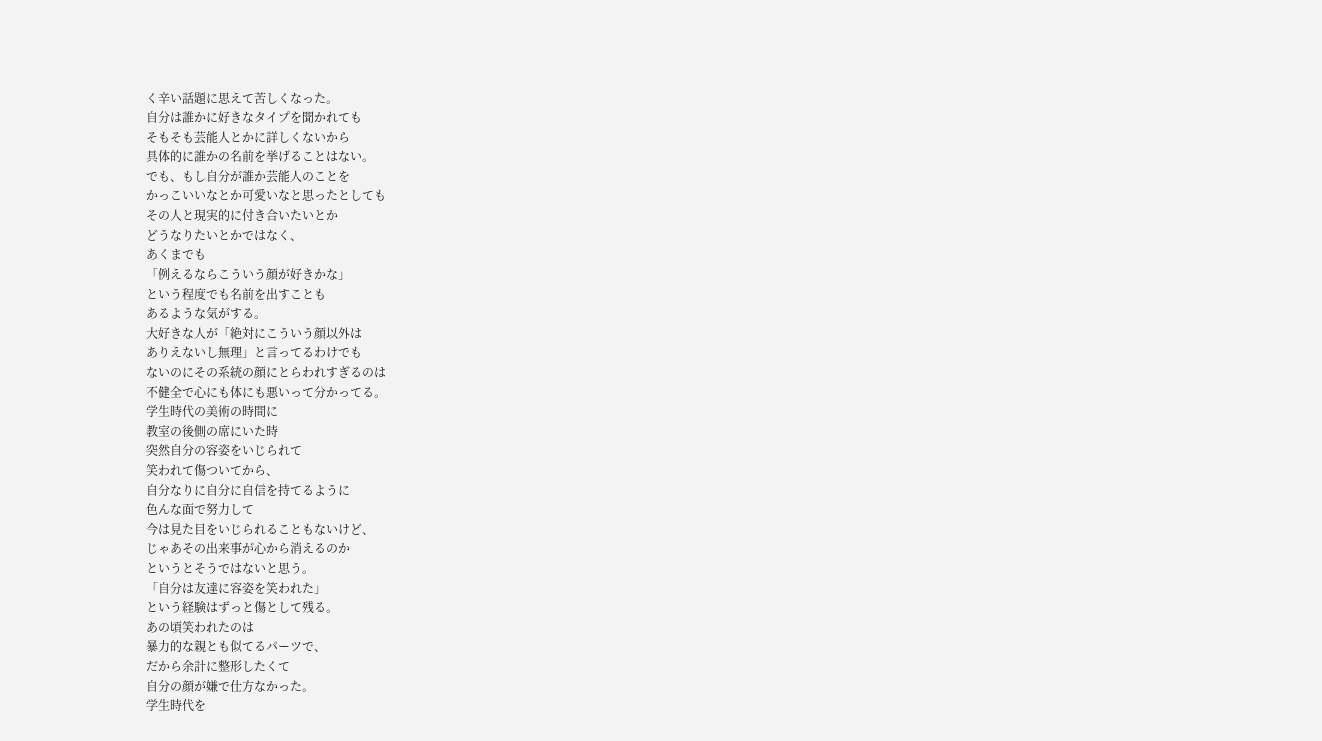く辛い話題に思えて苦しくなった。
自分は誰かに好きなタイプを聞かれても
そもそも芸能人とかに詳しくないから
具体的に誰かの名前を挙げることはない。
でも、もし自分が誰か芸能人のことを
かっこいいなとか可愛いなと思ったとしても
その人と現実的に付き合いたいとか
どうなりたいとかではなく、
あくまでも
「例えるならこういう顔が好きかな」
という程度でも名前を出すことも
あるような気がする。
大好きな人が「絶対にこういう顔以外は
ありえないし無理」と言ってるわけでも
ないのにその系統の顔にとらわれすぎるのは
不健全で心にも体にも悪いって分かってる。
学生時代の美術の時間に
教室の後側の席にいた時
突然自分の容姿をいじられて
笑われて傷ついてから、
自分なりに自分に自信を持てるように
色んな面で努力して
今は見た目をいじられることもないけど、
じゃあその出来事が心から消えるのか
というとそうではないと思う。
「自分は友達に容姿を笑われた」
という経験はずっと傷として残る。
あの頃笑われたのは
暴力的な親とも似てるパーツで、
だから余計に整形したくて
自分の顔が嫌で仕方なかった。
学生時代を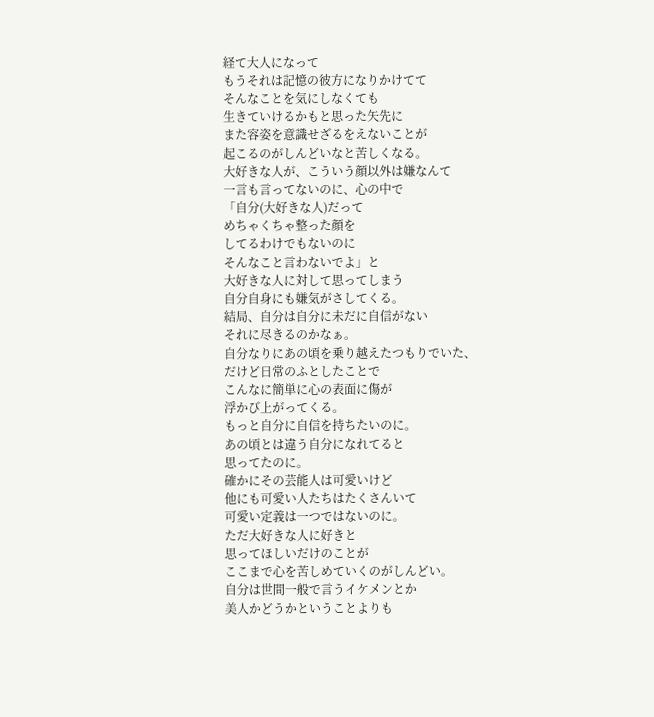経て大人になって
もうそれは記憶の彼方になりかけてて
そんなことを気にしなくても
生きていけるかもと思った矢先に
また容姿を意識せざるをえないことが
起こるのがしんどいなと苦しくなる。
大好きな人が、こういう顔以外は嫌なんて
一言も言ってないのに、心の中で
「自分(大好きな人)だって
めちゃくちゃ整った顔を
してるわけでもないのに
そんなこと言わないでよ」と
大好きな人に対して思ってしまう
自分自身にも嫌気がさしてくる。
結局、自分は自分に未だに自信がない
それに尽きるのかなぁ。
自分なりにあの頃を乗り越えたつもりでいた、
だけど日常のふとしたことで
こんなに簡単に心の表面に傷が
浮かび上がってくる。
もっと自分に自信を持ちたいのに。
あの頃とは違う自分になれてると
思ってたのに。
確かにその芸能人は可愛いけど
他にも可愛い人たちはたくさんいて
可愛い定義は一つではないのに。
ただ大好きな人に好きと
思ってほしいだけのことが
ここまで心を苦しめていくのがしんどい。
自分は世間一般で言うイケメンとか
美人かどうかということよりも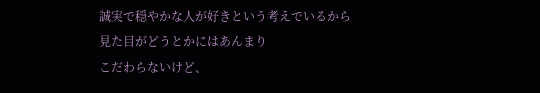誠実で穏やかな人が好きという考えでいるから
見た目がどうとかにはあんまり
こだわらないけど、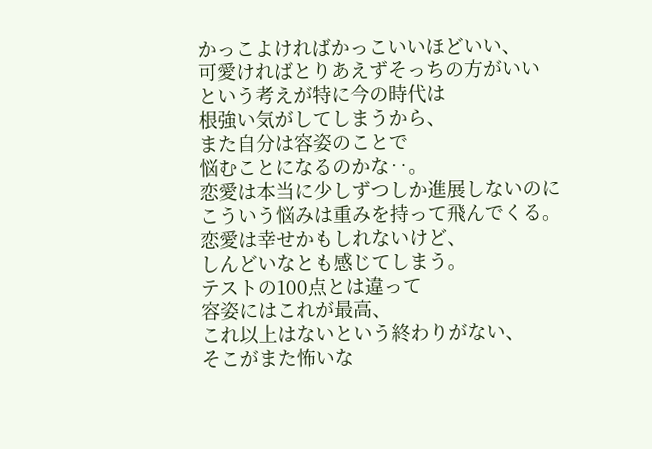かっこよければかっこいいほどいい、
可愛ければとりあえずそっちの方がいい
という考えが特に今の時代は
根強い気がしてしまうから、
また自分は容姿のことで
悩むことになるのかな‥。
恋愛は本当に少しずつしか進展しないのに
こういう悩みは重みを持って飛んでくる。
恋愛は幸せかもしれないけど、
しんどいなとも感じてしまう。
テストの100点とは違って
容姿にはこれが最高、
これ以上はないという終わりがない、
そこがまた怖いな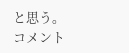と思う。
コメント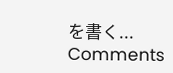を書く...
Comments